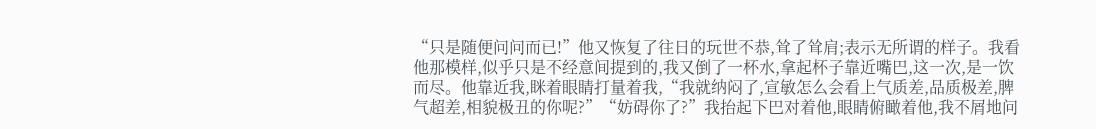“只是随便问问而已!”他又恢复了往日的玩世不恭,耸了耸肩;表示无所谓的样子。我看他那模样,似乎只是不经意间提到的,我又倒了一杯水,拿起杯子靠近嘴巴,这一次,是一饮而尽。他靠近我,眯着眼睛打量着我,“我就纳闷了,宣敏怎么会看上气质差,品质极差,脾气超差,相貌极丑的你呢?”“妨碍你了?”我抬起下巴对着他,眼睛俯瞰着他,我不屑地问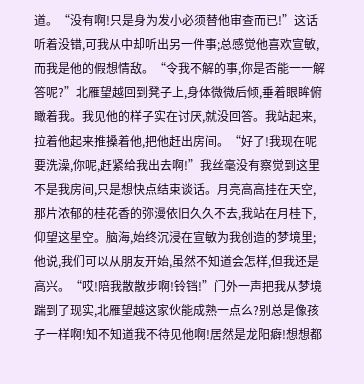道。“没有啊!只是身为发小必须替他审查而已!”这话听着没错,可我从中却听出另一件事;总感觉他喜欢宣敏,而我是他的假想情敌。“令我不解的事,你是否能一一解答呢?”北雁望越回到凳子上,身体微微后倾,垂着眼眸俯瞰着我。我见他的样子实在讨厌,就没回答。我站起来,拉着他起来推搡着他,把他赶出房间。“好了!我现在呢要洗澡,你呢,赶紧给我出去啊!”我丝毫没有察觉到这里不是我房间,只是想快点结束谈话。月亮高高挂在天空,那片浓郁的桂花香的弥漫依旧久久不去,我站在月桂下,仰望这星空。脑海,始终沉浸在宣敏为我创造的梦境里;他说,我们可以从朋友开始,虽然不知道会怎样,但我还是高兴。“哎!陪我散散步啊!铃铛!”门外一声把我从梦境踹到了现实,北雁望越这家伙能成熟一点么?别总是像孩子一样啊!知不知道我不待见他啊!居然是龙阳癖!想想都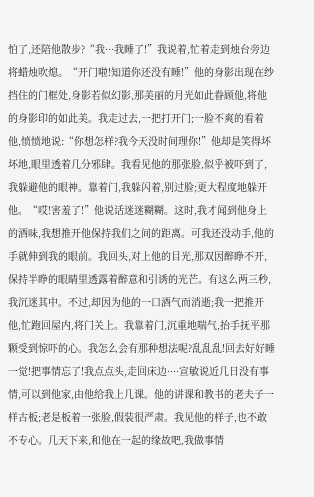怕了,还陪他散步?“我···我睡了!”我说着,忙着走到烛台旁边将蜡烛吹熄。“开门啦!知道你还没有睡!”他的身影出现在纱挡住的门框处,身影若似幻影,那美丽的月光如此眷顾他,将他的身影印的如此美。我走过去,一把打开门;一脸不爽的看着他,愤愤地说:“你想怎样?我今天没时间理你!”他却是笑得坏坏地,眼里透着几分邪肆。我看见他的那张脸,似乎被吓到了,我躲避他的眼神。靠着门,我躲闪着,别过脸;更大程度地躲开他。“哎!害羞了!”他说话迷迷糊糊。这时,我才闻到他身上的酒味,我想推开他保持我们之间的距离。可我还没动手,他的手就伸到我的眼前。我回头,对上他的目光,那双因醉睁不开,保持半睁的眼睛里透露着醉意和引诱的光芒。有这么两三秒,我沉迷其中。不过,却因为他的一口酒气而消逝;我一把推开他,忙跑回屋内,将门关上。我靠着门,沉重地喘气,抬手抚平那颗受到惊吓的心。我怎么会有那种想法呢?乱乱乱!回去好好睡一觉!把事情忘了!我点点头,走回床边····宣敏说近几日没有事情,可以到他家,由他给我上几课。他的讲课和教书的老夫子一样古板;老是板着一张脸,假装很严肃。我见他的样子,也不敢不专心。几天下来,和他在一起的缘故吧,我做事情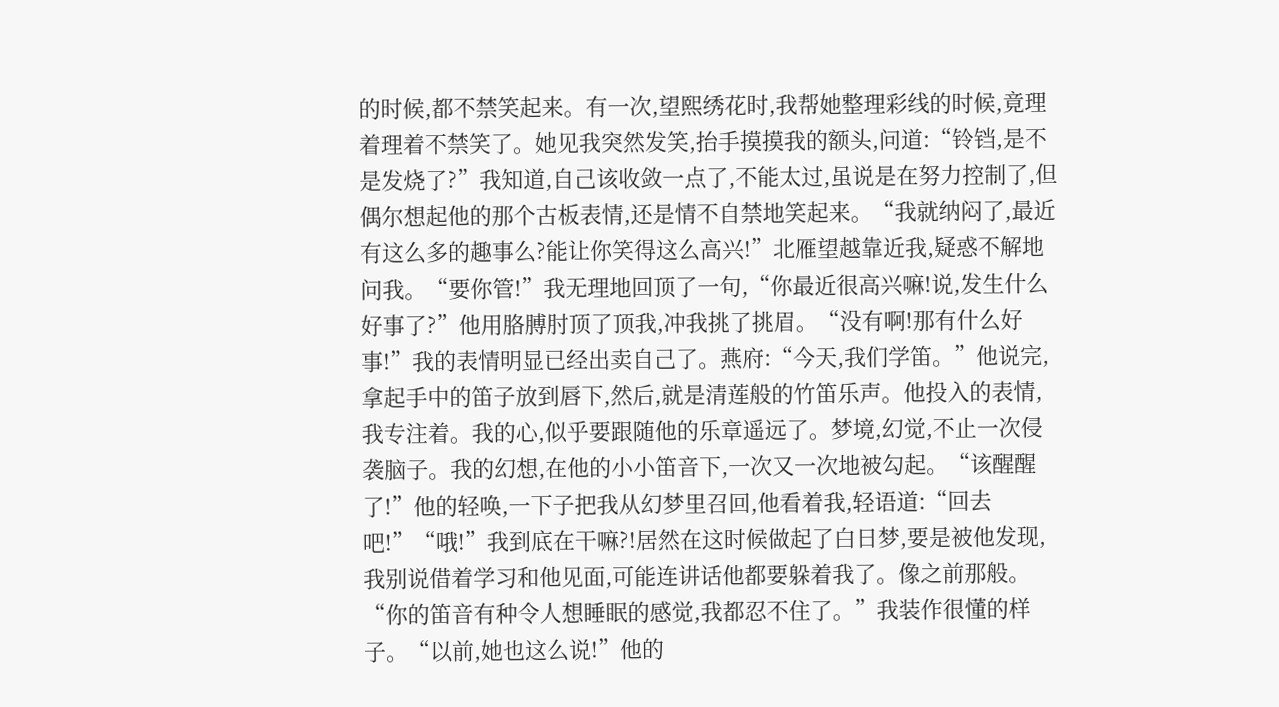的时候,都不禁笑起来。有一次,望熙绣花时,我帮她整理彩线的时候,竟理着理着不禁笑了。她见我突然发笑,抬手摸摸我的额头,问道:“铃铛,是不是发烧了?”我知道,自己该收敛一点了,不能太过,虽说是在努力控制了,但偶尔想起他的那个古板表情,还是情不自禁地笑起来。“我就纳闷了,最近有这么多的趣事么?能让你笑得这么高兴!”北雁望越靠近我,疑惑不解地问我。“要你管!”我无理地回顶了一句,“你最近很高兴嘛!说,发生什么好事了?”他用胳膊肘顶了顶我,冲我挑了挑眉。“没有啊!那有什么好事!”我的表情明显已经出卖自己了。燕府:“今天,我们学笛。”他说完,拿起手中的笛子放到唇下,然后,就是清莲般的竹笛乐声。他投入的表情,我专注着。我的心,似乎要跟随他的乐章遥远了。梦境,幻觉,不止一次侵袭脑子。我的幻想,在他的小小笛音下,一次又一次地被勾起。“该醒醒了!”他的轻唤,一下子把我从幻梦里召回,他看着我,轻语道:“回去吧!”“哦!”我到底在干嘛?!居然在这时候做起了白日梦,要是被他发现,我别说借着学习和他见面,可能连讲话他都要躲着我了。像之前那般。“你的笛音有种令人想睡眠的感觉,我都忍不住了。”我装作很懂的样子。“以前,她也这么说!”他的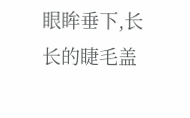眼眸垂下,长长的睫毛盖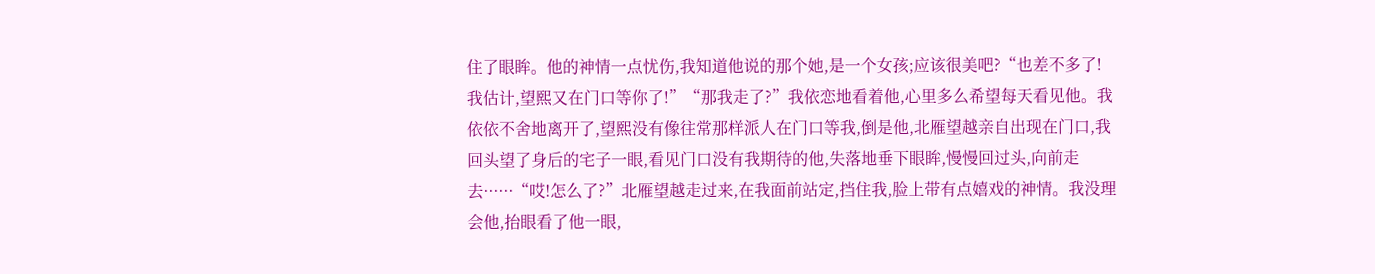住了眼眸。他的神情一点忧伤,我知道他说的那个她,是一个女孩;应该很美吧?“也差不多了!我估计,望熙又在门口等你了!”“那我走了?”我依恋地看着他,心里多么希望每天看见他。我依依不舍地离开了,望熙没有像往常那样派人在门口等我,倒是他,北雁望越亲自出现在门口,我回头望了身后的宅子一眼,看见门口没有我期待的他,失落地垂下眼眸,慢慢回过头,向前走去······“哎!怎么了?”北雁望越走过来,在我面前站定,挡住我,脸上带有点嬉戏的神情。我没理会他,抬眼看了他一眼,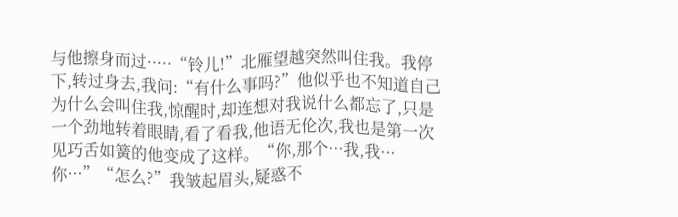与他擦身而过·····“铃儿!”北雁望越突然叫住我。我停下,转过身去,我问:“有什么事吗?”他似乎也不知道自己为什么会叫住我,惊醒时,却连想对我说什么都忘了,只是一个劲地转着眼睛,看了看我,他语无伦次,我也是第一次见巧舌如簧的他变成了这样。“你,那个···我,我···你···”“怎么?”我皱起眉头,疑惑不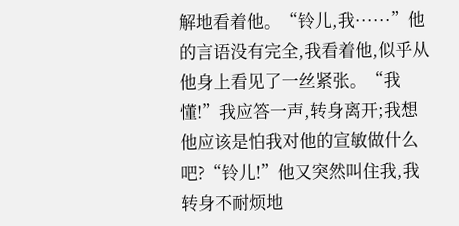解地看着他。“铃儿,我······”他的言语没有完全,我看着他,似乎从他身上看见了一丝紧张。“我懂!”我应答一声,转身离开;我想他应该是怕我对他的宣敏做什么吧?“铃儿!”他又突然叫住我,我转身不耐烦地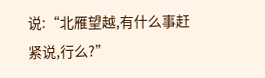说:“北雁望越,有什么事赶紧说,行么?”